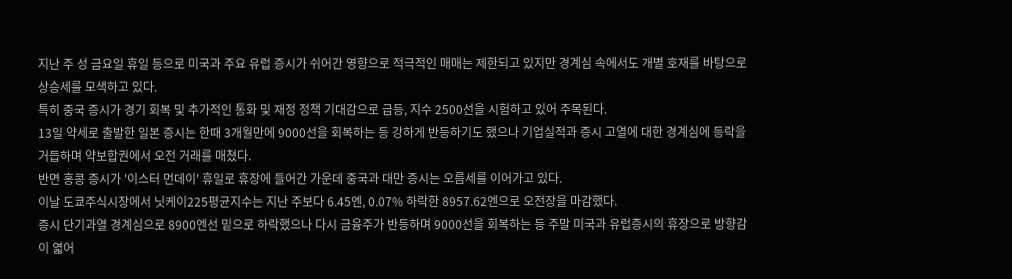지난 주 성 금요일 휴일 등으로 미국과 주요 유럽 증시가 쉬어간 영향으로 적극적인 매매는 제한되고 있지만 경계심 속에서도 개별 호재를 바탕으로 상승세를 모색하고 있다.
특히 중국 증시가 경기 회복 및 추가적인 통화 및 재정 정책 기대감으로 급등, 지수 2500선을 시험하고 있어 주목된다.
13일 약세로 출발한 일본 증시는 한때 3개월만에 9000선을 회복하는 등 강하게 반등하기도 했으나 기업실적과 증시 고열에 대한 경계심에 등락을 거듭하며 약보합권에서 오전 거래를 매쳤다.
반면 홍콩 증시가 '이스터 먼데이' 휴일로 휴장에 들어간 가운데 중국과 대만 증시는 오름세를 이어가고 있다.
이날 도쿄주식시장에서 닛케이225평균지수는 지난 주보다 6.45엔, 0.07% 하락한 8957.62엔으로 오전장을 마감했다.
증시 단기과열 경계심으로 8900엔선 밑으로 하락했으나 다시 금융주가 반등하며 9000선을 회복하는 등 주말 미국과 유럽증시의 휴장으로 방향감이 엷어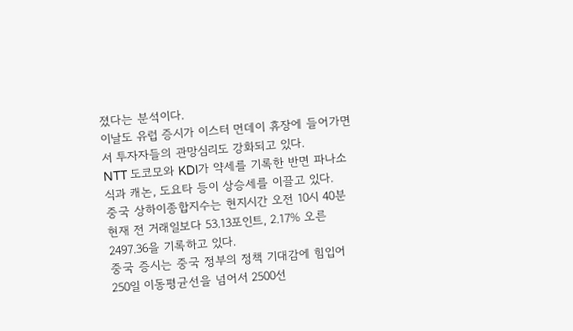졌다는 분석이다.
이날도 유럽 증시가 이스터 먼데이 휴장에 들어가면서 투자자들의 관망심리도 강화되고 있다.
NTT 도코모와 KDI가 약세를 기록한 반면 파나소식과 캐논, 도요타 등이 상승세를 이끌고 있다.
중국 상하이종합지수는 현지시간 오전 10시 40분 현재 전 거래일보다 53.13포인트, 2.17% 오른 2497.36을 기록하고 있다.
중국 증시는 중국 정부의 정책 기대감에 힘입어 250일 이동평균선을 넘어서 2500선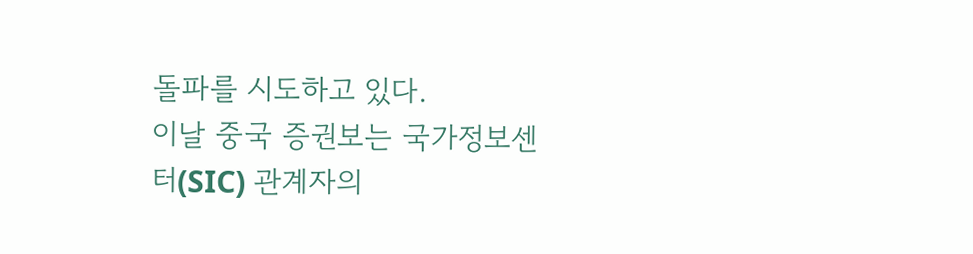돌파를 시도하고 있다.
이날 중국 증권보는 국가정보센터(SIC) 관계자의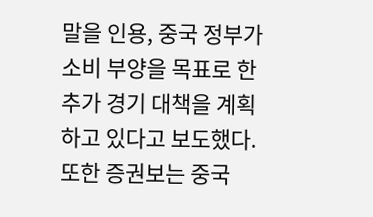말을 인용, 중국 정부가 소비 부양을 목표로 한 추가 경기 대책을 계획하고 있다고 보도했다.
또한 증권보는 중국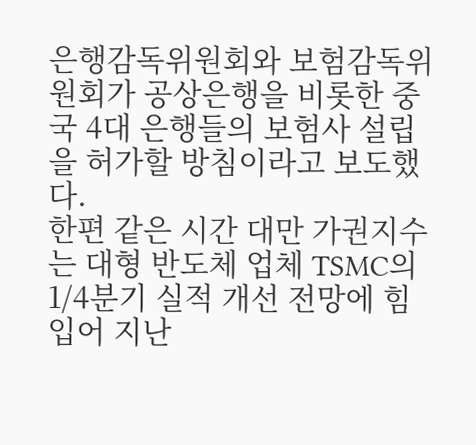은행감독위원회와 보험감독위원회가 공상은행을 비롯한 중국 4대 은행들의 보험사 설립을 허가할 방침이라고 보도했다.
한편 같은 시간 대만 가권지수는 대형 반도체 업체 TSMC의 1/4분기 실적 개선 전망에 힘입어 지난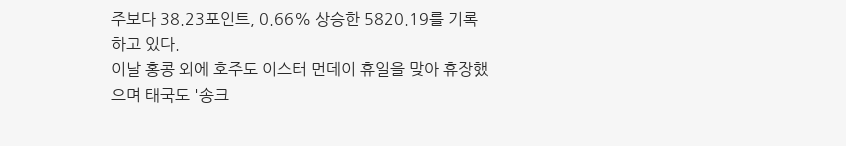주보다 38.23포인트, 0.66% 상승한 5820.19를 기록하고 있다.
이날 홍콩 외에 호주도 이스터 먼데이 휴일을 맞아 휴장했으며 태국도 '송크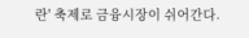란' 축제로 금융시장이 쉬어간다.